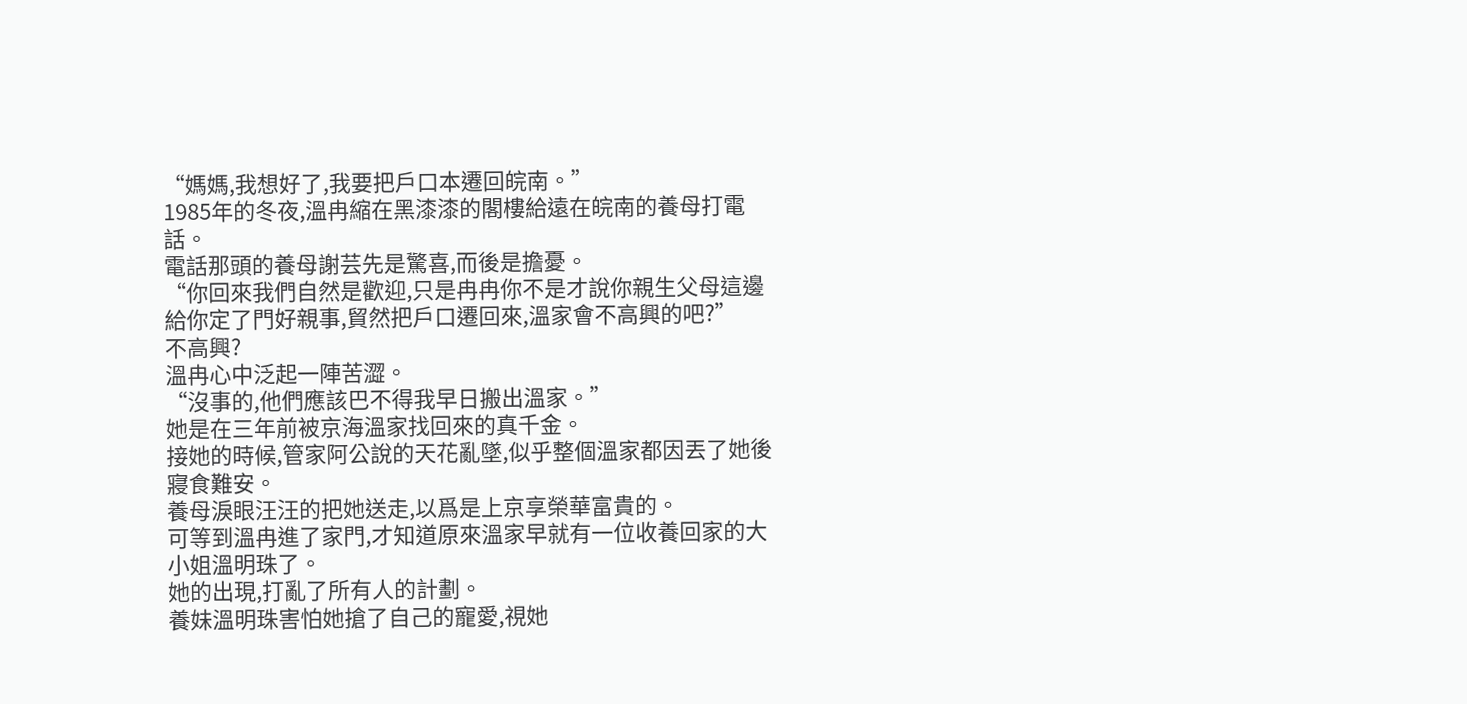“媽媽,我想好了,我要把戶口本遷回皖南。”
1985年的冬夜,溫冉縮在黑漆漆的閣樓給遠在皖南的養母打電話。
電話那頭的養母謝芸先是驚喜,而後是擔憂。
“你回來我們自然是歡迎,只是冉冉你不是才說你親生父母這邊給你定了門好親事,貿然把戶口遷回來,溫家會不高興的吧?”
不高興?
溫冉心中泛起一陣苦澀。
“沒事的,他們應該巴不得我早日搬出溫家。”
她是在三年前被京海溫家找回來的真千金。
接她的時候,管家阿公說的天花亂墜,似乎整個溫家都因丟了她後寢食難安。
養母淚眼汪汪的把她送走,以爲是上京享榮華富貴的。
可等到溫冉進了家門,才知道原來溫家早就有一位收養回家的大小姐溫明珠了。
她的出現,打亂了所有人的計劃。
養妹溫明珠害怕她搶了自己的寵愛,視她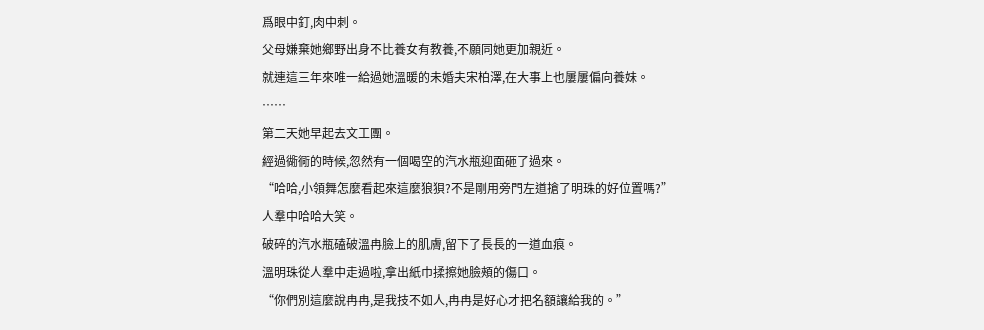爲眼中釘,肉中刺。
父母嫌棄她鄉野出身不比養女有教養,不願同她更加親近。
就連這三年來唯一給過她溫暖的未婚夫宋柏澤,在大事上也屢屢偏向養妹。
……
第二天她早起去文工團。
經過衚衕的時候,忽然有一個喝空的汽水瓶迎面砸了過來。
“哈哈,小領舞怎麼看起來這麼狼狽?不是剛用旁門左道搶了明珠的好位置嗎?”
人羣中哈哈大笑。
破碎的汽水瓶磕破溫冉臉上的肌膚,留下了長長的一道血痕。
溫明珠從人羣中走過啦,拿出紙巾揉擦她臉頰的傷口。
“你們別這麼說冉冉,是我技不如人,冉冉是好心才把名額讓給我的。”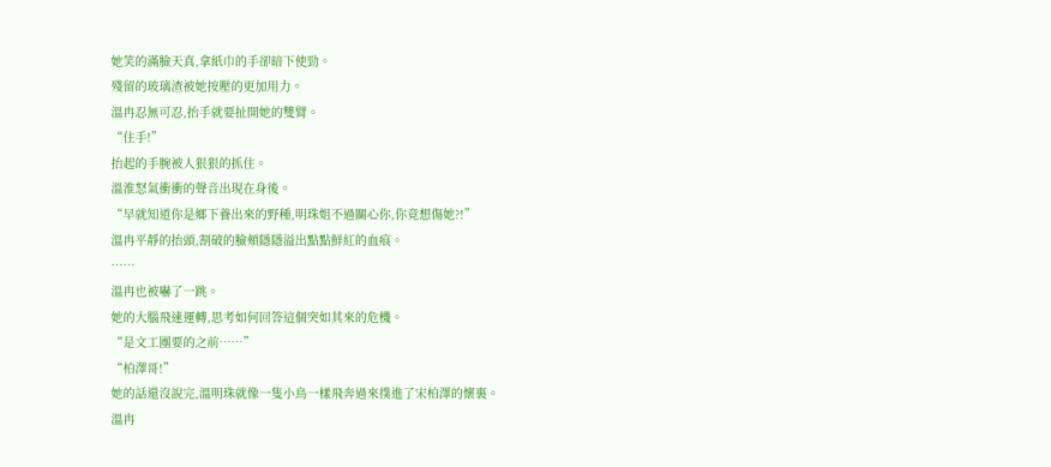她笑的滿臉天真,拿紙巾的手卻暗下使勁。
殘留的玻璃渣被她按壓的更加用力。
溫冉忍無可忍,抬手就要扯開她的雙臂。
“住手!”
抬起的手腕被人狠狠的抓住。
溫淮怒氣衝衝的聲音出現在身後。
“早就知道你是鄉下養出來的野種,明珠姐不過關心你,你竟想傷她?!”
溫冉平靜的抬頭,割破的臉頰隱隱溢出點點鮮紅的血痕。
……
溫冉也被嚇了一跳。
她的大腦飛速運轉,思考如何回答這個突如其來的危機。
“是文工團要的之前……”
“柏澤哥!”
她的話還沒說完,溫明珠就像一隻小鳥一樣飛奔過來撲進了宋柏澤的懷裏。
溫冉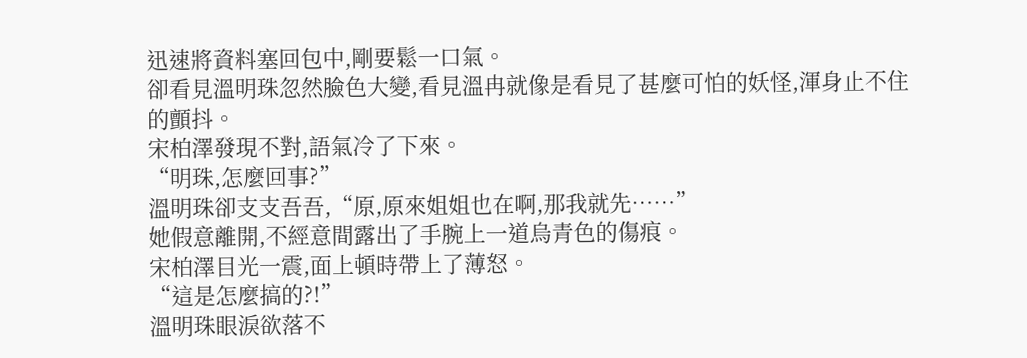迅速將資料塞回包中,剛要鬆一口氣。
卻看見溫明珠忽然臉色大變,看見溫冉就像是看見了甚麼可怕的妖怪,渾身止不住的顫抖。
宋柏澤發現不對,語氣冷了下來。
“明珠,怎麼回事?”
溫明珠卻支支吾吾,“原,原來姐姐也在啊,那我就先……”
她假意離開,不經意間露出了手腕上一道烏青色的傷痕。
宋柏澤目光一震,面上頓時帶上了薄怒。
“這是怎麼搞的?!”
溫明珠眼淚欲落不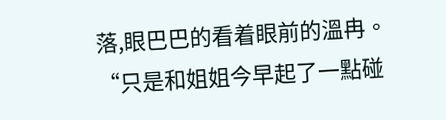落,眼巴巴的看着眼前的溫冉。
“只是和姐姐今早起了一點碰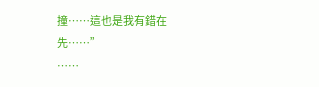撞……這也是我有錯在先……”
……